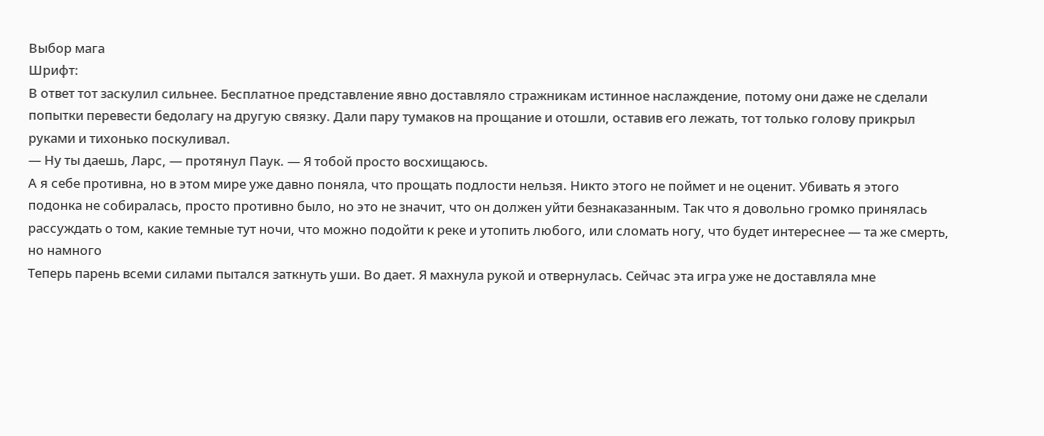Выбор мага
Шрифт:
В ответ тот заскулил сильнее. Бесплатное представление явно доставляло стражникам истинное наслаждение, потому они даже не сделали попытки перевести бедолагу на другую связку. Дали пару тумаков на прощание и отошли, оставив его лежать, тот только голову прикрыл руками и тихонько поскуливал.
— Ну ты даешь, Ларс, — протянул Паук. — Я тобой просто восхищаюсь.
А я себе противна, но в этом мире уже давно поняла, что прощать подлости нельзя. Никто этого не поймет и не оценит. Убивать я этого подонка не собиралась, просто противно было, но это не значит, что он должен уйти безнаказанным. Так что я довольно громко принялась рассуждать о том, какие темные тут ночи, что можно подойти к реке и утопить любого, или сломать ногу, что будет интереснее — та же смерть, но намного
Теперь парень всеми силами пытался заткнуть уши. Во дает. Я махнула рукой и отвернулась. Сейчас эта игра уже не доставляла мне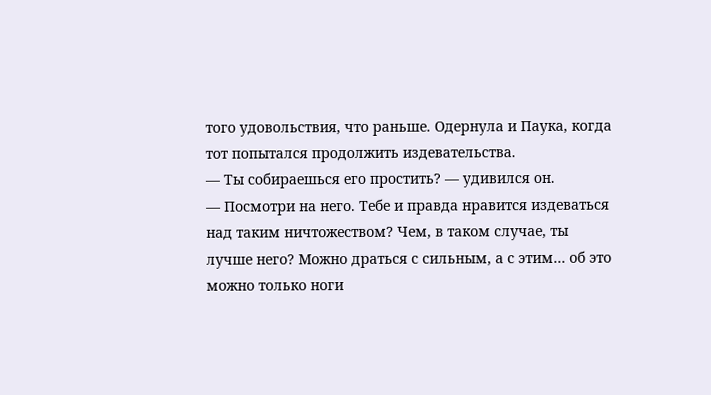того удовольствия, что раньше. Одернула и Паука, когда тот попытался продолжить издевательства.
— Ты собираешься его простить? — удивился он.
— Посмотри на него. Тебе и правда нравится издеваться над таким ничтожеством? Чем, в таком случае, ты лучше него? Можно драться с сильным, а с этим… об это можно только ноги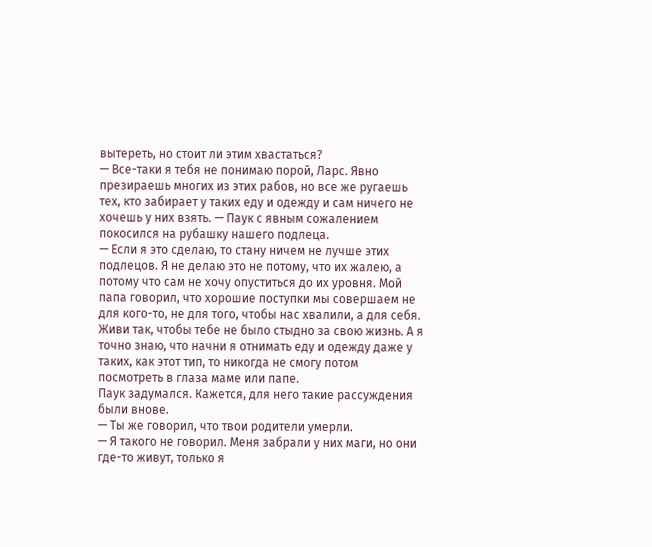вытереть, но стоит ли этим хвастаться?
— Все-таки я тебя не понимаю порой, Ларс. Явно презираешь многих из этих рабов, но все же ругаешь тех, кто забирает у таких еду и одежду и сам ничего не хочешь у них взять. — Паук с явным сожалением покосился на рубашку нашего подлеца.
— Если я это сделаю, то стану ничем не лучше этих подлецов. Я не делаю это не потому, что их жалею, а потому что сам не хочу опуститься до их уровня. Мой папа говорил, что хорошие поступки мы совершаем не для кого-то, не для того, чтобы нас хвалили, а для себя. Живи так, чтобы тебе не было стыдно за свою жизнь. А я точно знаю, что начни я отнимать еду и одежду даже у таких, как этот тип, то никогда не смогу потом посмотреть в глаза маме или папе.
Паук задумался. Кажется, для него такие рассуждения были внове.
— Ты же говорил, что твои родители умерли.
— Я такого не говорил. Меня забрали у них маги, но они где-то живут, только я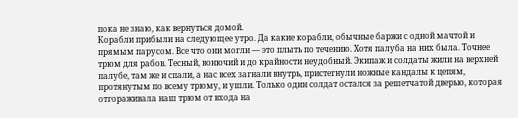пока не знаю, как вернуться домой.
Корабли прибыли на следующее утро. Да какие корабли, обычные баржи с одной мачтой и прямым парусом. Все что они могли — это плыть по течению. Хотя палуба на них была. Точнее трюм для рабов. Тесный, вонючий и до крайности неудобный. Экипаж и солдаты жили на верхней палубе, там же и спали, а нас всех загнали внутрь, пристегнули ножные кандалы к цепям, протянутым по всему трюму, и ушли. Только один солдат остался за решетчатой дверью, которая отгораживала наш трюм от входа на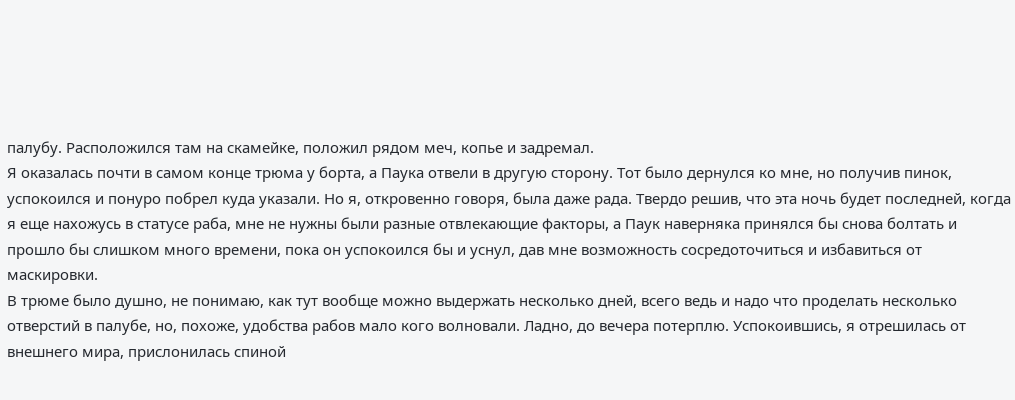палубу. Расположился там на скамейке, положил рядом меч, копье и задремал.
Я оказалась почти в самом конце трюма у борта, а Паука отвели в другую сторону. Тот было дернулся ко мне, но получив пинок, успокоился и понуро побрел куда указали. Но я, откровенно говоря, была даже рада. Твердо решив, что эта ночь будет последней, когда я еще нахожусь в статусе раба, мне не нужны были разные отвлекающие факторы, а Паук наверняка принялся бы снова болтать и прошло бы слишком много времени, пока он успокоился бы и уснул, дав мне возможность сосредоточиться и избавиться от маскировки.
В трюме было душно, не понимаю, как тут вообще можно выдержать несколько дней, всего ведь и надо что проделать несколько отверстий в палубе, но, похоже, удобства рабов мало кого волновали. Ладно, до вечера потерплю. Успокоившись, я отрешилась от внешнего мира, прислонилась спиной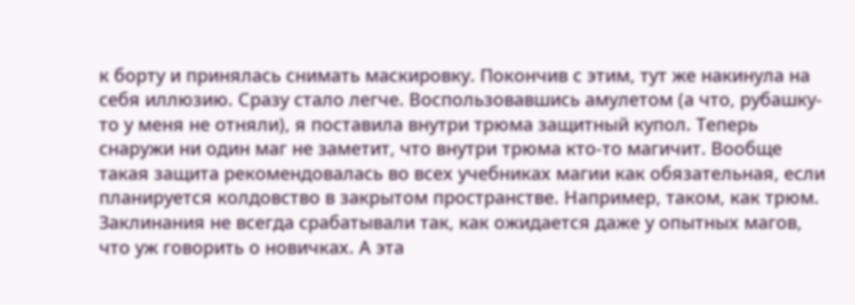к борту и принялась снимать маскировку. Покончив с этим, тут же накинула на себя иллюзию. Сразу стало легче. Воспользовавшись амулетом (а что, рубашку-то у меня не отняли), я поставила внутри трюма защитный купол. Теперь снаружи ни один маг не заметит, что внутри трюма кто-то магичит. Вообще такая защита рекомендовалась во всех учебниках магии как обязательная, если планируется колдовство в закрытом пространстве. Например, таком, как трюм. Заклинания не всегда срабатывали так, как ожидается даже у опытных магов, что уж говорить о новичках. А эта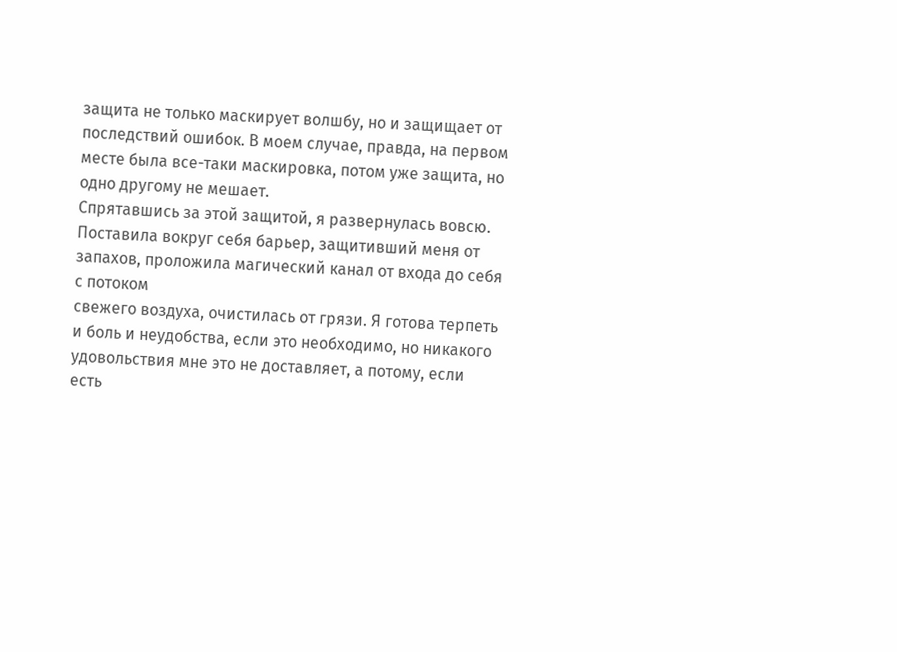защита не только маскирует волшбу, но и защищает от последствий ошибок. В моем случае, правда, на первом месте была все-таки маскировка, потом уже защита, но одно другому не мешает.
Спрятавшись за этой защитой, я развернулась вовсю. Поставила вокруг себя барьер, защитивший меня от запахов, проложила магический канал от входа до себя с потоком
свежего воздуха, очистилась от грязи. Я готова терпеть и боль и неудобства, если это необходимо, но никакого удовольствия мне это не доставляет, а потому, если есть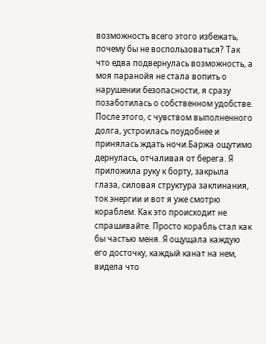возможность всего этого избежать, почему бы не воспользоваться? Так что едва подвернулась возможность, а моя паранойя не стала вопить о нарушении безопасности, я сразу позаботилась о собственном удобстве. После этого, с чувством выполненного долга, устроилась поудобнее и принялась ждать ночи.Баржа ощутимо дернулась, отчаливая от берега. Я приложила руку к борту, закрыла глаза, силовая структура заклинания, ток энергии и вот я уже смотрю кораблем. Как это происходит не спрашивайте. Просто корабль стал как бы частью меня. Я ощущала каждую его досточку, каждый канат на нем, видела что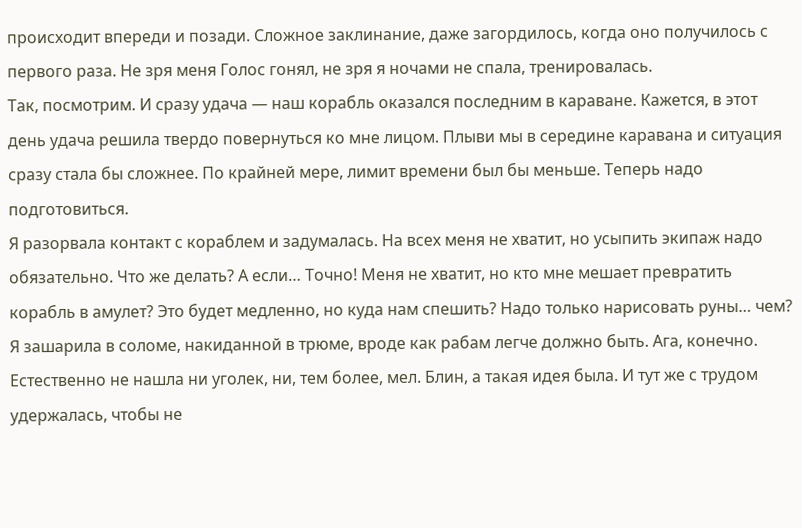происходит впереди и позади. Сложное заклинание, даже загордилось, когда оно получилось с первого раза. Не зря меня Голос гонял, не зря я ночами не спала, тренировалась.
Так, посмотрим. И сразу удача — наш корабль оказался последним в караване. Кажется, в этот день удача решила твердо повернуться ко мне лицом. Плыви мы в середине каравана и ситуация сразу стала бы сложнее. По крайней мере, лимит времени был бы меньше. Теперь надо подготовиться.
Я разорвала контакт с кораблем и задумалась. На всех меня не хватит, но усыпить экипаж надо обязательно. Что же делать? А если… Точно! Меня не хватит, но кто мне мешает превратить корабль в амулет? Это будет медленно, но куда нам спешить? Надо только нарисовать руны… чем? Я зашарила в соломе, накиданной в трюме, вроде как рабам легче должно быть. Ага, конечно.
Естественно не нашла ни уголек, ни, тем более, мел. Блин, а такая идея была. И тут же с трудом удержалась, чтобы не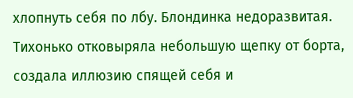хлопнуть себя по лбу. Блондинка недоразвитая. Тихонько отковыряла небольшую щепку от борта, создала иллюзию спящей себя и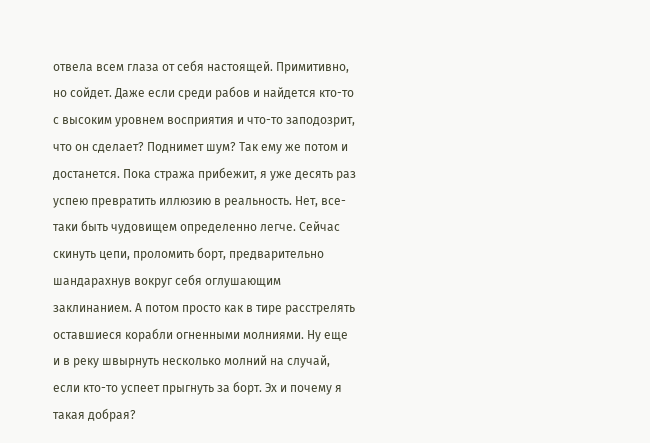отвела всем глаза от себя настоящей. Примитивно, но сойдет. Даже если среди рабов и найдется кто-то с высоким уровнем восприятия и что-то заподозрит, что он сделает? Поднимет шум? Так ему же потом и достанется. Пока стража прибежит, я уже десять раз успею превратить иллюзию в реальность. Нет, все-таки быть чудовищем определенно легче. Сейчас скинуть цепи, проломить борт, предварительно шандарахнув вокруг себя оглушающим заклинанием. А потом просто как в тире расстрелять оставшиеся корабли огненными молниями. Ну еще и в реку швырнуть несколько молний на случай, если кто-то успеет прыгнуть за борт. Эх и почему я такая добрая?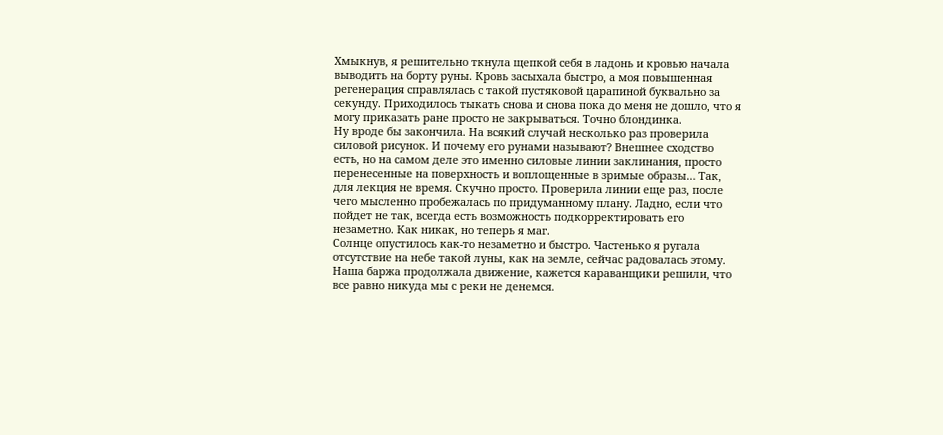Хмыкнув, я решительно ткнула щепкой себя в ладонь и кровью начала выводить на борту руны. Кровь засыхала быстро, а моя повышенная регенерация справлялась с такой пустяковой царапиной буквально за секунду. Приходилось тыкать снова и снова пока до меня не дошло, что я могу приказать ране просто не закрываться. Точно блондинка.
Ну вроде бы закончила. На всякий случай несколько раз проверила силовой рисунок. И почему его рунами называют? Внешнее сходство есть, но на самом деле это именно силовые линии заклинания, просто перенесенные на поверхность и воплощенные в зримые образы… Так, для лекция не время. Скучно просто. Проверила линии еще раз, после чего мысленно пробежалась по придуманному плану. Ладно, если что пойдет не так, всегда есть возможность подкорректировать его незаметно. Как никак, но теперь я маг.
Солнце опустилось как-то незаметно и быстро. Частенько я ругала отсутствие на небе такой луны, как на земле, сейчас радовалась этому. Наша баржа продолжала движение, кажется караванщики решили, что все равно никуда мы с реки не денемся.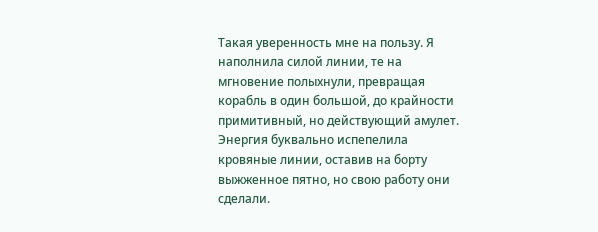Такая уверенность мне на пользу. Я наполнила силой линии, те на мгновение полыхнули, превращая корабль в один большой, до крайности примитивный, но действующий амулет. Энергия буквально испепелила кровяные линии, оставив на борту выжженное пятно, но свою работу они сделали.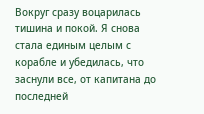Вокруг сразу воцарилась тишина и покой. Я снова стала единым целым с корабле и убедилась, что заснули все, от капитана до последней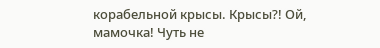корабельной крысы. Крысы?! Ой, мамочка! Чуть не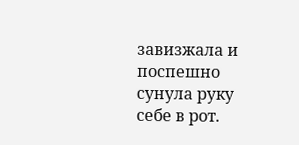завизжала и поспешно сунула руку себе в рот.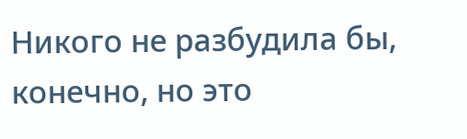Никого не разбудила бы, конечно, но это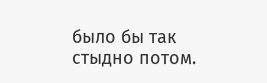было бы так стыдно потом.